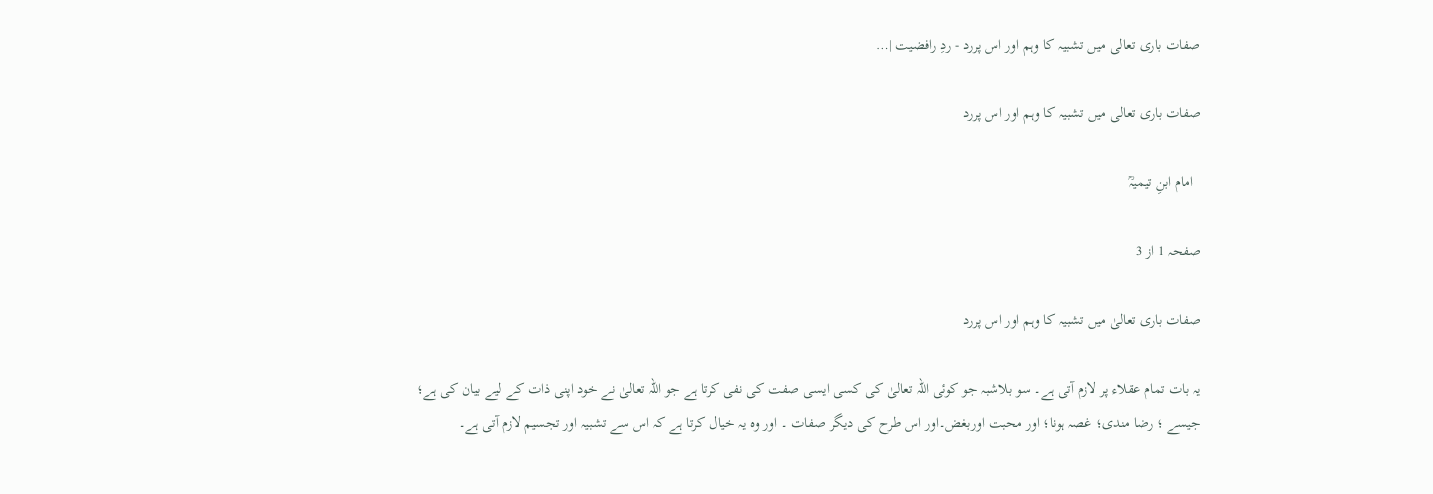صفات باری تعالی میں تشبیہ کا وہم اور اس پررد - ردِ رافضیت |…

صفات باری تعالی میں تشبیہ کا وہم اور اس پررد

  امام ابنِ تیمیہؒ

صفحہ 1 از 3

صفات باری تعالیٰ میں تشبیہ کا وہم اور اس پررد

یہ بات تمام عقلاء پر لازم آتی ہے۔ سو بلاشبہ جو کوئی اللہ تعالیٰ کی کسی ایسی صفت کی نفی کرتا ہے جو اللہ تعالیٰ نے خود اپنی ذات کے لیے بیان کی ہے؛ جیسے ؛ رضا مندی؛ غصہ ہونا؛ اور محبت اوربغض۔اور اس طرح کی دیگر صفات ۔ اور وہ یہ خیال کرتا ہے کہ اس سے تشبیہ اور تجسیم لازم آتی ہے۔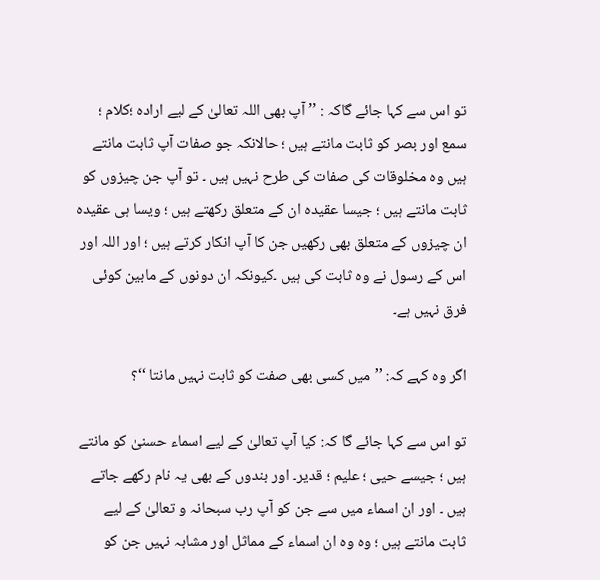تو اس سے کہا جائے گاکہ : ’’ آپ بھی اللہ تعالیٰ کے لیے ارادہ ؛کلام ؛ سمع اور بصر کو ثابت مانتے ہیں ؛ حالانکہ جو صفات آپ ثابت مانتے ہیں وہ مخلوقات کی صفات کی طرح نہیں ہیں ۔ تو آپ جن چیزوں کو ثابت مانتے ہیں ؛ جیسا عقیدہ ان کے متعلق رکھتے ہیں ؛ ویسا ہی عقیدہ ان چیزوں کے متعلق بھی رکھیں جن کا آپ انکار کرتے ہیں ؛ اور اللہ اور اس کے رسول نے وہ ثابت کی ہیں ۔کیونکہ ان دونوں کے مابین کوئی فرق نہیں ہے۔

اگر وہ کہے کہ: ’’میں کسی بھی صفت کو ثابت نہیں مانتا ‘‘؟

تو اس سے کہا جائے گا کہ: کیا آپ تعالیٰ کے لیے اسماء حسنیٰ کو مانتے ہیں ؛ جیسے حیی ؛ علیم ؛ قدیر۔ اور بندوں کے بھی یہ نام رکھے جاتے ہیں ۔ اور ان اسماء میں سے جن کو آپ رب سبحانہ و تعالیٰ کے لیے ثابت مانتے ہیں ؛ وہ وہ ان اسماء کے مماثل اور مشابہ نہیں جن کو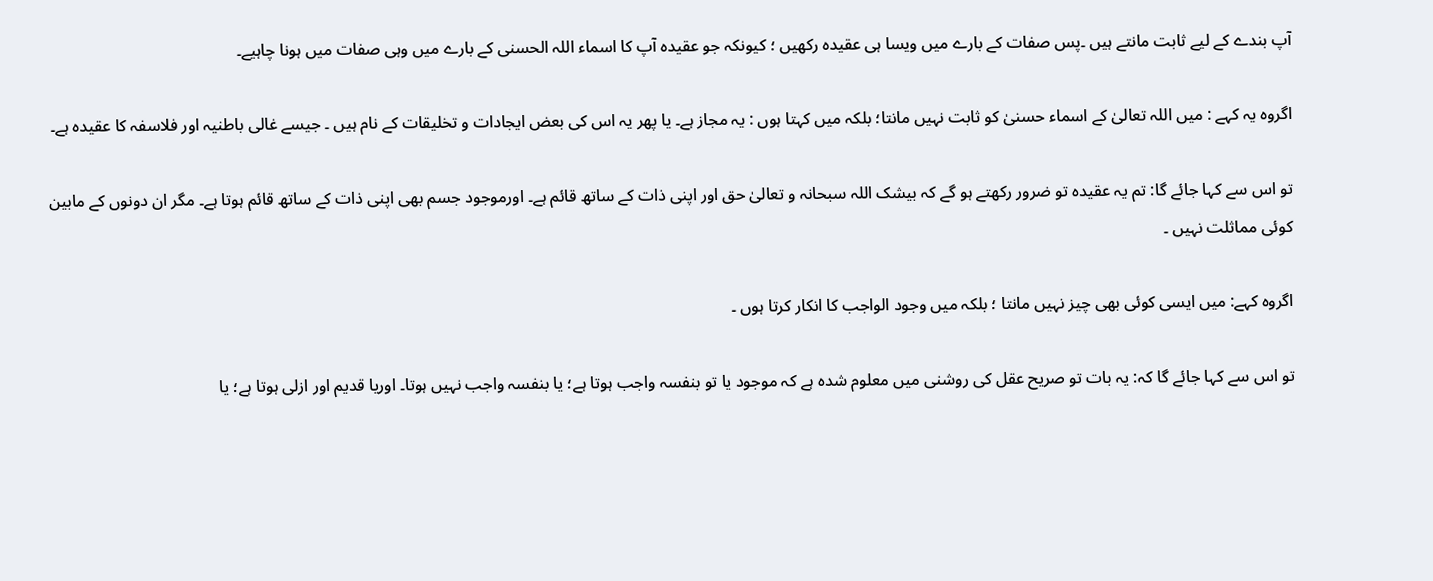آپ بندے کے لیے ثابت مانتے ہیں ۔پس صفات کے بارے میں ویسا ہی عقیدہ رکھیں ؛ کیونکہ جو عقیدہ آپ کا اسماء اللہ الحسنی کے بارے میں وہی صفات میں ہونا چاہیے۔

اگروہ یہ کہے : میں اللہ تعالیٰ کے اسماء حسنیٰ کو ثابت نہیں مانتا؛ بلکہ میں کہتا ہوں : یہ مجاز ہے۔ یا پھر یہ اس کی بعض ایجادات و تخلیقات کے نام ہیں ۔ جیسے غالی باطنیہ اور فلاسفہ کا عقیدہ ہے۔

تو اس سے کہا جائے گا: تم یہ عقیدہ تو ضرور رکھتے ہو گے کہ بیشک اللہ سبحانہ و تعالیٰ حق اور اپنی ذات کے ساتھ قائم ہے۔ اورموجود جسم بھی اپنی ذات کے ساتھ قائم ہوتا ہے۔ مگر ان دونوں کے مابین کوئی مماثلت نہیں ۔

اگروہ کہے: میں ایسی کوئی بھی چیز نہیں مانتا ؛ بلکہ میں وجود الواجب کا انکار کرتا ہوں ۔

تو اس سے کہا جائے گا کہ: یہ بات تو صریح عقل کی روشنی میں معلوم شدہ ہے کہ موجود یا تو بنفسہ واجب ہوتا ہے؛ یا بنفسہ واجب نہیں ہوتا۔ اوریا قدیم اور ازلی ہوتا ہے؛ یا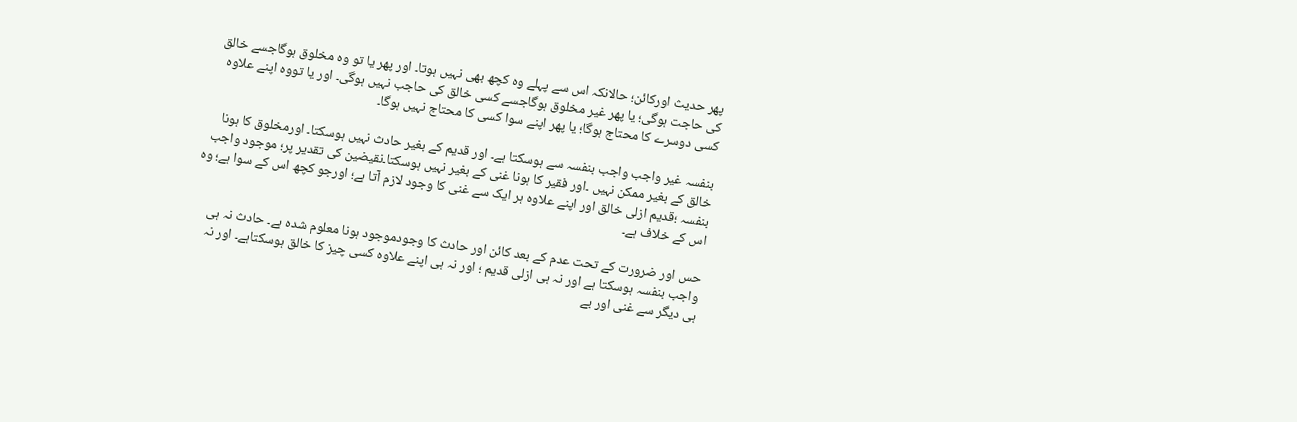پھر حدیث اورکائن؛ حالانکہ اس سے پہلے وہ کچھ بھی نہیں ہوتا۔ اور پھر یا تو وہ مخلوق ہوگاجسے خالق کی حاجت ہوگی؛ یا پھر غیر مخلوق ہوگاجسے کسی خالق کی حاجب نہیں ہوگی۔ اور یا تووہ اپنے علاوہ کسی دوسرے کا محتاج ہوگا؛ یا پھر اپنے سوا کسی کا محتاج نہیں ہوگا۔

بنفسہ غیر واجب واجب بنفسہ سے ہوسکتا ہے۔ اور قدیم کے بغیر حادث نہیں ہوسکتا۔ اورمخلوق کا ہونا خالق کے بغیر ممکن نہیں ۔اور فقیر کا ہونا غنی کے بغیر نہیں ہوسکتا۔نقیضین کی تقدیر پر؛ موجود واجب بنفسہ ؛قدیم ازلی خالق اور اپنے علاوہ ہر ایک سے غنی کا وجود لازم آتا ہے؛ اورجو کچھ اس کے سوا ہے؛ وہ اس کے خلاف ہے۔

حس اور ضرورت کے تحت عدم کے بعد کائن اور حادث کا وجودموجود ہونا معلوم شدہ ہے۔ حادث نہ ہی واجب بنفسہ ہوسکتا ہے اور نہ ہی ازلی قدیم ؛ اور نہ ہی اپنے علاوہ کسی چیز کا خالق ہوسکتاہے۔ اور نہ ہی دیگر سے غنی اور بے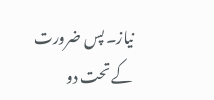نیاز۔ پس ضرورت کے تحت دو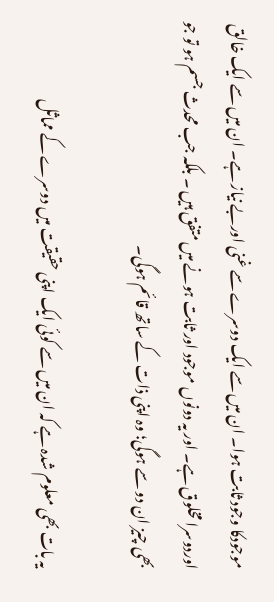موجودکا وجود ثابت ہوا۔ ان میں سے ایک دوسرے سے غنی اوربے نیاز ہے۔ ان میں سے ایک خالق اوردوسرا مخلوق ہے۔ اور یہ دونوں موجود اور ثابت ہونے میں متفق ہیں ۔ بلکہ جب محدث جسم ہو تو جو بھی چیز ان دو سے ہوگی؛ وہ اپنی ذات کے ساتھ قائم ہوگی۔

یہ بات بھی معلوم شدہ ہے کہ ان میں سے کوئی ایک اپنی حقیقت میں دوسرے کے مماثل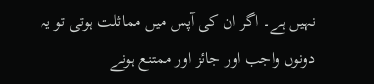نہیں ہے۔ اگر ان کی آپس میں مماثلت ہوتی تو یہ دونوں واجب اور جائز اور ممتنع ہونے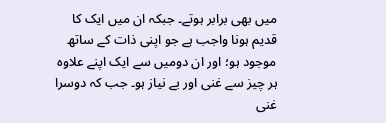میں بھی برابر ہوتے۔ جبکہ ان میں ایک کا قدیم ہونا واجب ہے جو اپنی ذات کے ساتھ موجود ہو؛ اور ان دومیں سے ایک اپنے علاوہ ہر چیز سے غنی اور بے نیاز ہو۔ جب کہ دوسرا غنی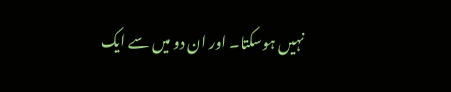نہیں ہوسکتا۔ اور ان دو میں سے ایک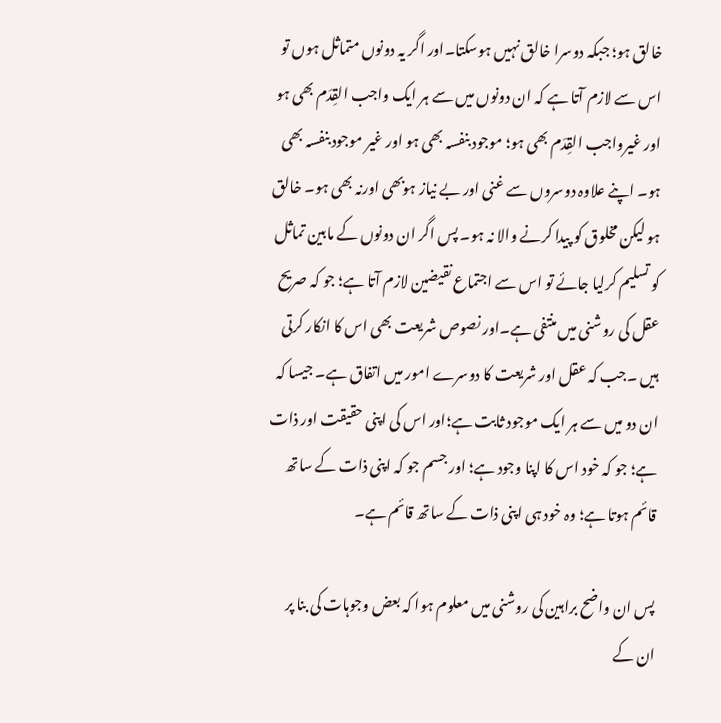خالق ہو؛ جبکہ دوسرا خالق نہیں ہوسکتا۔اور اگر یہ دونوں متماثل ہوں تو اس سے لازم آتا ہے کہ ان دونوں میں سے ہر ایک واجب القِدَم بھی ہو اور غیرواجب القِدَم بھی ہو؛ موجود بنفسہ بھی ہو اور غیر موجود بنفسہ بھی ہو۔ اپنے علاوہ دوسروں سے غنی اور بے نیاز ہوبھی اورنہ بھی ہو۔ خالق ہو لیکن مخلوق کو پیدا کرنے والا نہ ہو۔ پس اگر ان دونوں کے مابین تماثل کو تسلیم کرلیا جائے تو اس سے اجتماع نقیضین لازم آتا ہے؛ جو کہ صریح عقل کی روشنی میں منتفی ہے۔اور نصوص شریعت بھی اس کا انکار کرتی ہیں ۔جب کہ عقل اور شریعت کا دوسرے امور میں اتفاق ہے۔ جیسا کہ ان دو میں سے ہر ایک موجود ثابت ہے؛اور اس کی اپنی حقیقت اور ذات ہے؛ جو کہ خود اس کا اپنا وجود ہے؛ اور جسم جو کہ اپنی ذات کے ساتھ قائم ہوتا ہے؛ وہ خود ہی اپنی ذات کے ساتھ قائم ہے۔

پس ان واضح براہین کی روشنی میں معلوم ہوا کہ بعض وجوہات کی بنا پر ان کے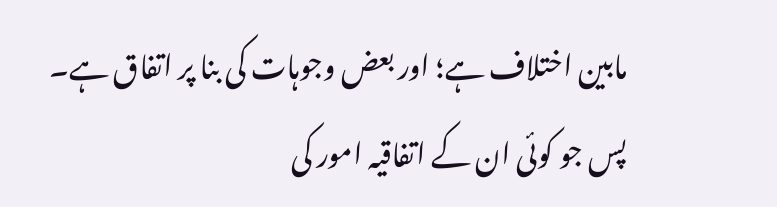مابین اختلاف ہے؛ اور بعض وجوہات کی بنا پر اتفاق ہے۔ پس جو کوئی ان کے اتفاقیہ امور کی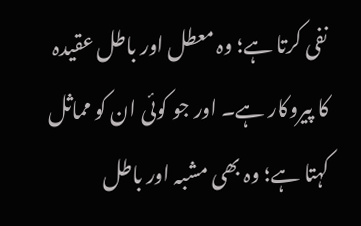نفی کرتا ہے؛ وہ معطل اور باطل عقیدہ کا پیروکار ہے۔ اور جو کوئی ان کو مماثل کہتا ہے؛ وہ بھی مشبہ اور باطل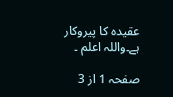عقیدہ کا پیروکار ہے۔واللہ اعلم ۔

صفحہ 1 از 3